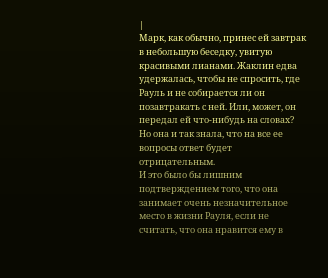|
Марк, как обычно, принес ей завтрак в небольшую беседку, увитую красивыми лианами. Жаклин едва удержалась, чтобы не спросить, где Рауль и не собирается ли он позавтракать с ней. Или, может, он передал ей что-нибудь на словах?
Но она и так знала, что на все ее вопросы ответ будет отрицательным.
И это было бы лишним подтверждением того, что она занимает очень незначительное место в жизни Рауля, если не считать, что она нравится ему в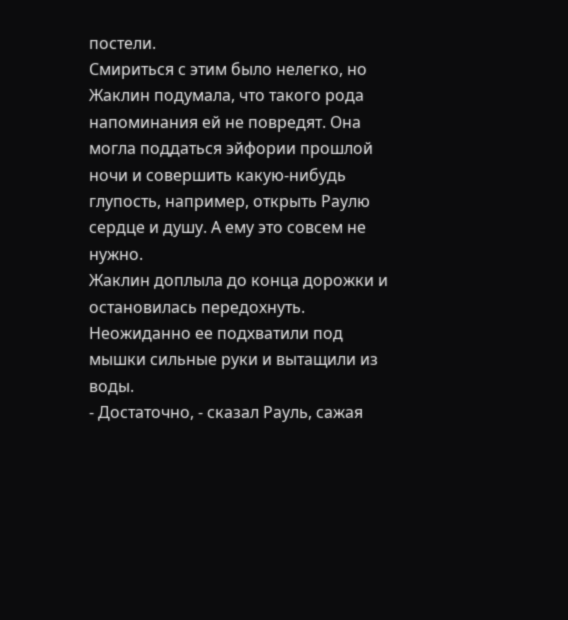постели.
Смириться с этим было нелегко, но Жаклин подумала, что такого рода напоминания ей не повредят. Она могла поддаться эйфории прошлой ночи и совершить какую-нибудь глупость, например, открыть Раулю сердце и душу. А ему это совсем не нужно.
Жаклин доплыла до конца дорожки и остановилась передохнуть. Неожиданно ее подхватили под мышки сильные руки и вытащили из воды.
- Достаточно, - сказал Рауль, сажая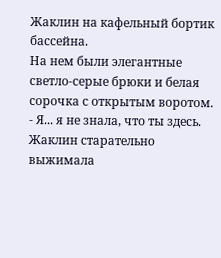Жаклин на кафельный бортик бассейна.
На нем были элегантные светло-серые брюки и белая сорочка с открытым воротом.
- Я... я не знала, что ты здесь.
Жаклин старательно выжимала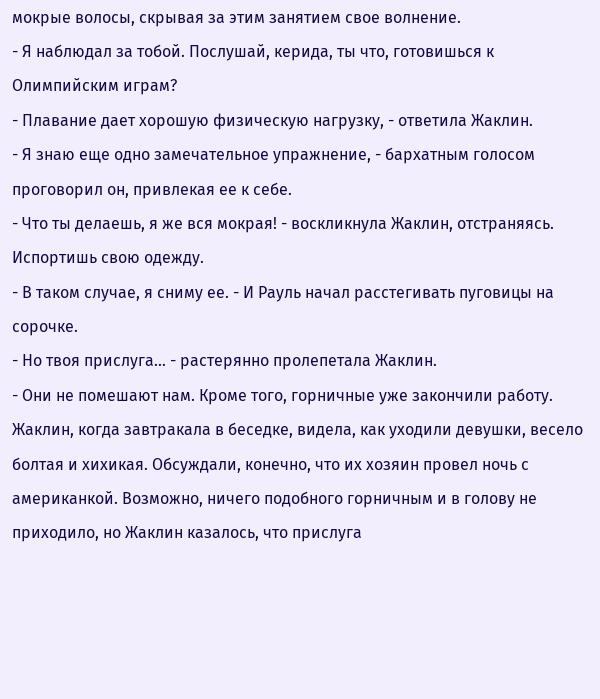мокрые волосы, скрывая за этим занятием свое волнение.
- Я наблюдал за тобой. Послушай, керида, ты что, готовишься к Олимпийским играм?
- Плавание дает хорошую физическую нагрузку, - ответила Жаклин.
- Я знаю еще одно замечательное упражнение, - бархатным голосом проговорил он, привлекая ее к себе.
- Что ты делаешь, я же вся мокрая! - воскликнула Жаклин, отстраняясь. Испортишь свою одежду.
- В таком случае, я сниму ее. - И Рауль начал расстегивать пуговицы на сорочке.
- Но твоя прислуга... - растерянно пролепетала Жаклин.
- Они не помешают нам. Кроме того, горничные уже закончили работу.
Жаклин, когда завтракала в беседке, видела, как уходили девушки, весело болтая и хихикая. Обсуждали, конечно, что их хозяин провел ночь с американкой. Возможно, ничего подобного горничным и в голову не приходило, но Жаклин казалось, что прислуга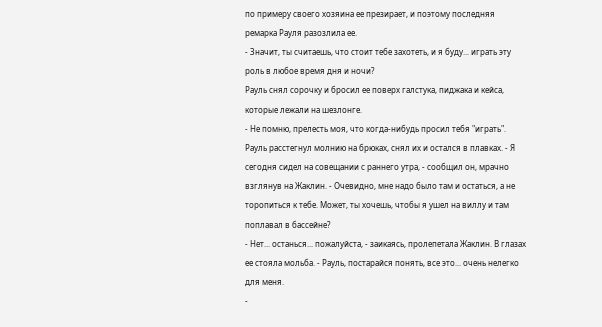по примеру своего хозяина ее презирает, и поэтому последняя ремарка Рауля разозлила ее.
- Значит, ты считаешь, что стоит тебе захотеть, и я буду... играть эту роль в любое время дня и ночи?
Рауль снял сорочку и бросил ее поверх галстука, пиджака и кейса, которые лежали на шезлонге.
- Не помню, прелесть моя, что когда-нибудь просил тебя "играть". Рауль расстегнул молнию на брюках, снял их и остался в плавках. - Я сегодня сидел на совещании с раннего утра, - сообщил он, мрачно взглянув на Жаклин. - Очевидно, мне надо было там и остаться, а не торопиться к тебе. Может, ты хочешь, чтобы я ушел на виллу и там поплавал в бассейне?
- Нет... останься... пожалуйста, - заикаясь, пролепетала Жаклин. В глазах ее стояла мольба. - Рауль, постарайся понять, все это... очень нелегко для меня.
-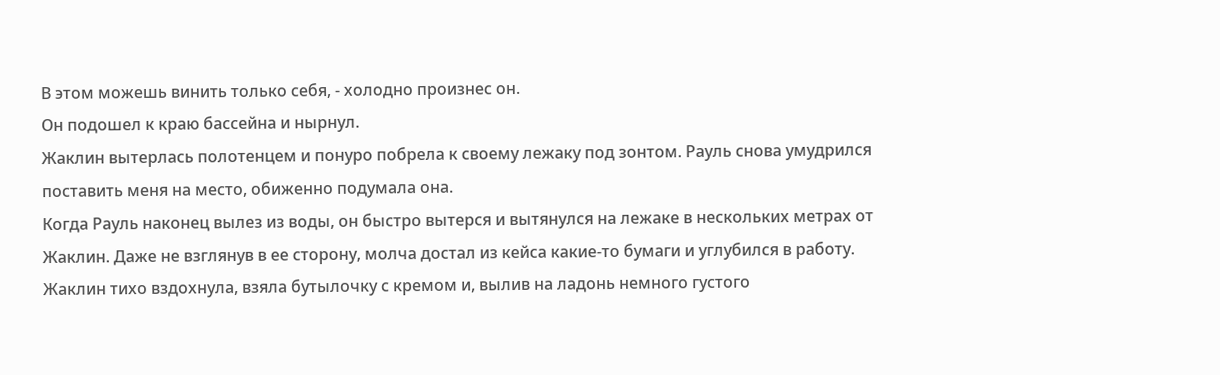В этом можешь винить только себя, - холодно произнес он.
Он подошел к краю бассейна и нырнул.
Жаклин вытерлась полотенцем и понуро побрела к своему лежаку под зонтом. Рауль снова умудрился поставить меня на место, обиженно подумала она.
Когда Рауль наконец вылез из воды, он быстро вытерся и вытянулся на лежаке в нескольких метрах от Жаклин. Даже не взглянув в ее сторону, молча достал из кейса какие-то бумаги и углубился в работу.
Жаклин тихо вздохнула, взяла бутылочку с кремом и, вылив на ладонь немного густого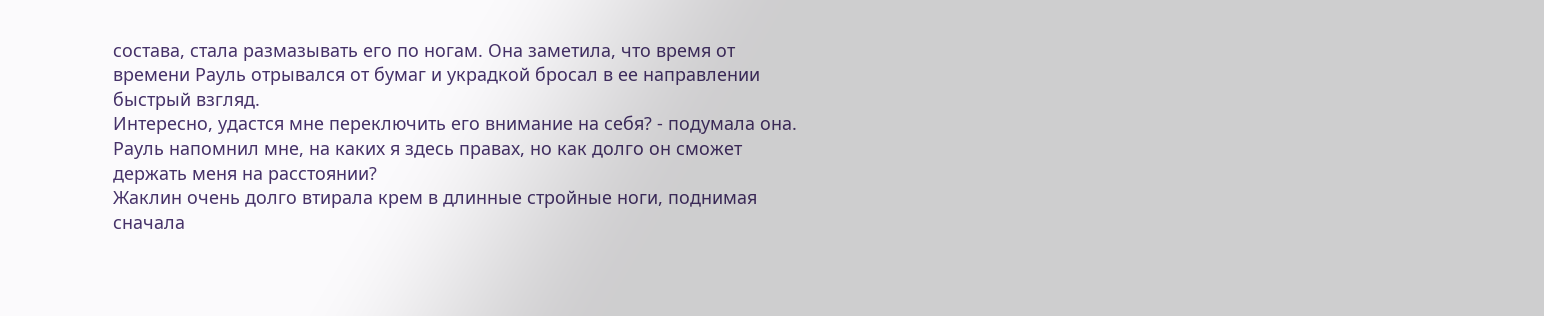состава, стала размазывать его по ногам. Она заметила, что время от времени Рауль отрывался от бумаг и украдкой бросал в ее направлении быстрый взгляд.
Интересно, удастся мне переключить его внимание на себя? - подумала она. Рауль напомнил мне, на каких я здесь правах, но как долго он сможет держать меня на расстоянии?
Жаклин очень долго втирала крем в длинные стройные ноги, поднимая сначала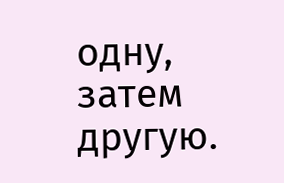одну, затем другую.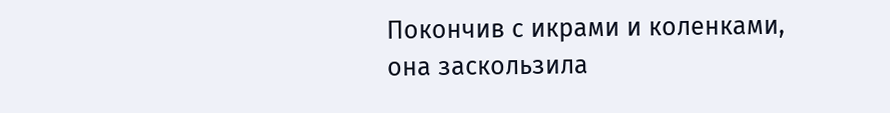Покончив с икрами и коленками, она заскользила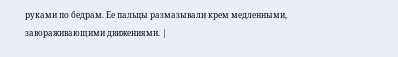руками по бедрам. Ее пальцы размазывали крем медленными, завораживающими движениями. |